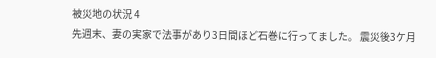被災地の状況 4
先週末、妻の実家で法事があり3日間ほど石巻に行ってました。 震災後3ケ月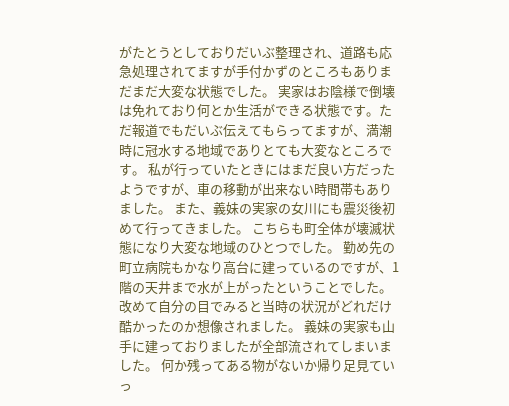がたとうとしておりだいぶ整理され、道路も応急処理されてますが手付かずのところもありまだまだ大変な状態でした。 実家はお陰様で倒壊は免れており何とか生活ができる状態です。ただ報道でもだいぶ伝えてもらってますが、満潮時に冠水する地域でありとても大変なところです。 私が行っていたときにはまだ良い方だったようですが、車の移動が出来ない時間帯もありました。 また、義妹の実家の女川にも震災後初めて行ってきました。 こちらも町全体が壊滅状態になり大変な地域のひとつでした。 勤め先の町立病院もかなり高台に建っているのですが、1階の天井まで水が上がったということでした。 改めて自分の目でみると当時の状況がどれだけ酷かったのか想像されました。 義妹の実家も山手に建っておりましたが全部流されてしまいました。 何か残ってある物がないか帰り足見ていっ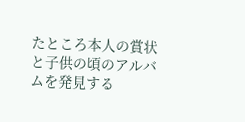たところ本人の賞状と子供の頃のアルバムを発見する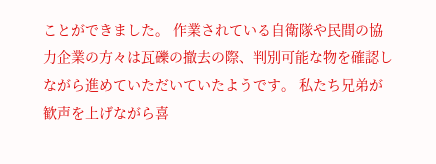ことができました。 作業されている自衛隊や民間の協力企業の方々は瓦礫の撤去の際、判別可能な物を確認しながら進めていただいていたようです。 私たち兄弟が歓声を上げながら喜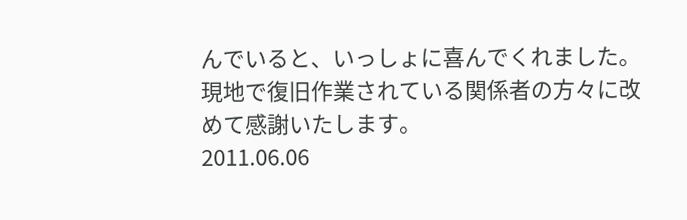んでいると、いっしょに喜んでくれました。 現地で復旧作業されている関係者の方々に改めて感謝いたします。
2011.06.06